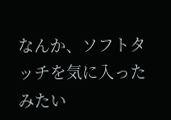なんか、ソフトタッチを気に入ったみたい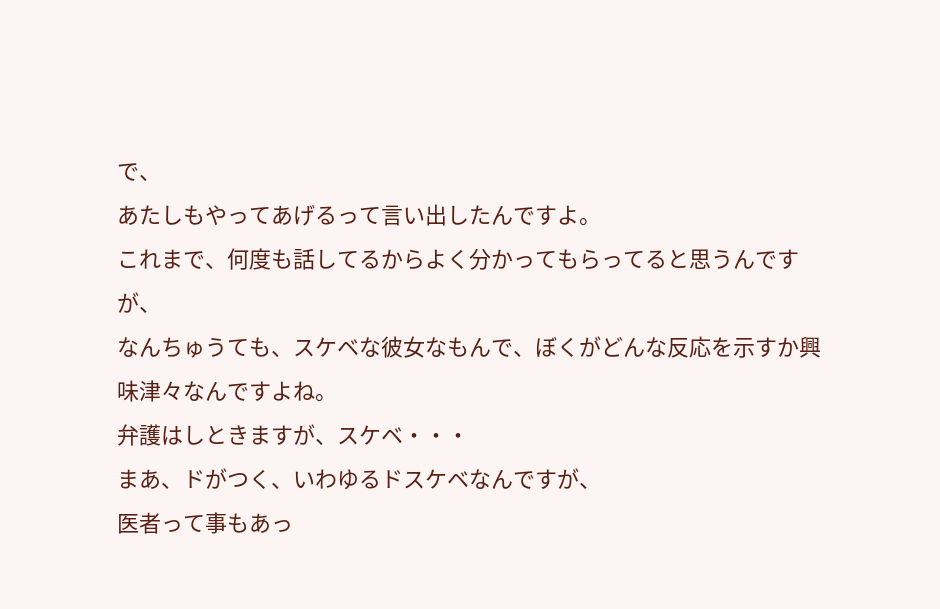で、
あたしもやってあげるって言い出したんですよ。
これまで、何度も話してるからよく分かってもらってると思うんですが、
なんちゅうても、スケベな彼女なもんで、ぼくがどんな反応を示すか興味津々なんですよね。
弁護はしときますが、スケベ・・・
まあ、ドがつく、いわゆるドスケベなんですが、
医者って事もあっ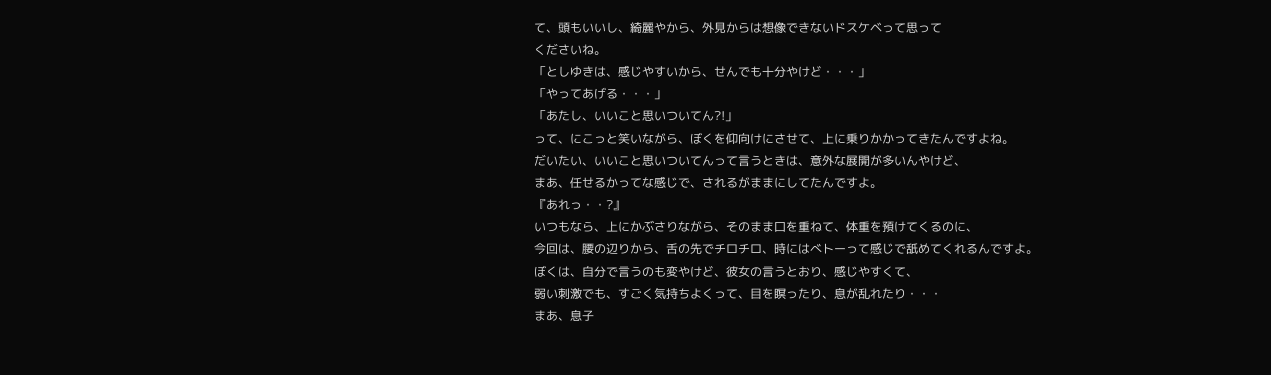て、頭もいいし、綺麗やから、外見からは想像できないドスケベって思って
くださいね。
「としゆきは、感じやすいから、せんでも十分やけど・・・」
「やってあげる・・・」
「あたし、いいこと思いついてん?!」
って、にこっと笑いながら、ぼくを仰向けにさせて、上に乗りかかってきたんですよね。
だいたい、いいこと思いついてんって言うときは、意外な展開が多いんやけど、
まあ、任せるかってな感じで、されるがままにしてたんですよ。
『あれっ・・?』
いつもなら、上にかぶさりながら、そのまま口を重ねて、体重を預けてくるのに、
今回は、腰の辺りから、舌の先でチロチロ、時にはべトーって感じで舐めてくれるんですよ。
ぼくは、自分で言うのも変やけど、彼女の言うとおり、感じやすくて、
弱い刺激でも、すごく気持ちよくって、目を瞑ったり、息が乱れたり・・・
まあ、息子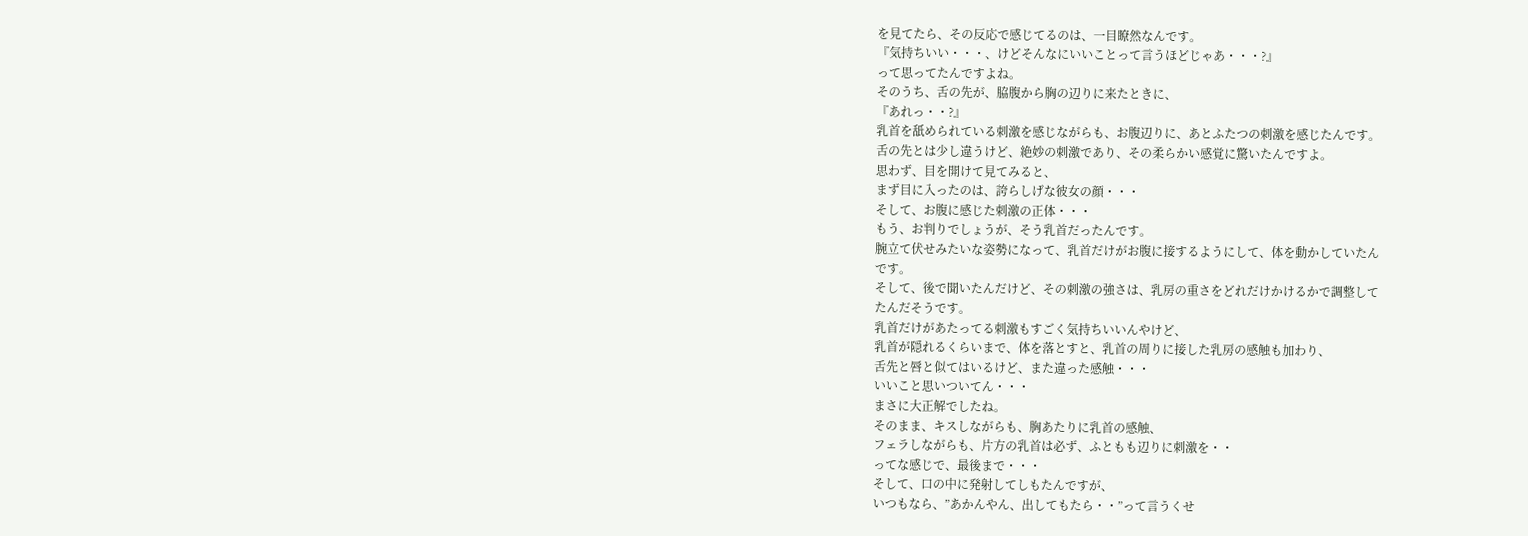を見てたら、その反応で感じてるのは、一目瞭然なんです。
『気持ちいい・・・、けどそんなにいいことって言うほどじゃあ・・・?』
って思ってたんですよね。
そのうち、舌の先が、脇腹から胸の辺りに来たときに、
『あれっ・・?』
乳首を舐められている刺激を感じながらも、お腹辺りに、あとふたつの刺激を感じたんです。
舌の先とは少し違うけど、絶妙の刺激であり、その柔らかい感覚に驚いたんですよ。
思わず、目を開けて見てみると、
まず目に入ったのは、誇らしげな彼女の顔・・・
そして、お腹に感じた刺激の正体・・・
もう、お判りでしょうが、そう乳首だったんです。
腕立て伏せみたいな姿勢になって、乳首だけがお腹に接するようにして、体を動かしていたん
です。
そして、後で聞いたんだけど、その刺激の強さは、乳房の重さをどれだけかけるかで調整して
たんだそうです。
乳首だけがあたってる刺激もすごく気持ちいいんやけど、
乳首が隠れるくらいまで、体を落とすと、乳首の周りに接した乳房の感触も加わり、
舌先と唇と似てはいるけど、また違った感触・・・
いいこと思いついてん・・・
まさに大正解でしたね。
そのまま、キスしながらも、胸あたりに乳首の感触、
フェラしながらも、片方の乳首は必ず、ふともも辺りに刺激を・・
ってな感じで、最後まで・・・
そして、口の中に発射してしもたんですが、
いつもなら、”あかんやん、出してもたら・・”って言うくせ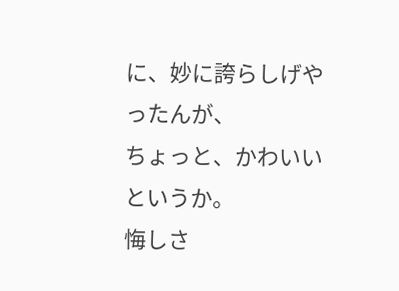に、妙に誇らしげやったんが、
ちょっと、かわいいというか。
悔しさ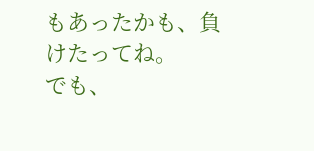もあったかも、負けたってね。
でも、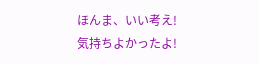ほんま、いい考え!
気持ちよかったよ!